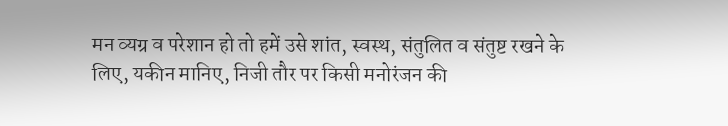मन व्यग्र व परेशान हो तो हमें उसे शांत, स्वस्थ, संतुलित व संतुष्ट रखने के लिए, यकीन मानिए, निजी तौर पर किसी मनोरंजन की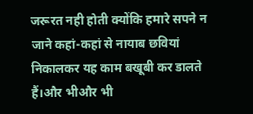जरूरत नही होती क्योंकि हमारे सपने न जाने कहां-कहां से नायाब छवियां निकालकर यह काम बखूबी कर डालते हैं।और भीऔर भी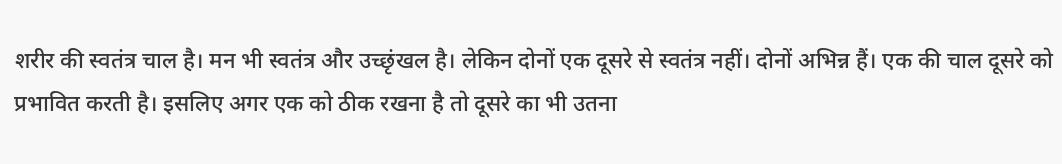शरीर की स्वतंत्र चाल है। मन भी स्वतंत्र और उच्छृंखल है। लेकिन दोनों एक दूसरे से स्वतंत्र नहीं। दोनों अभिन्न हैं। एक की चाल दूसरे को प्रभावित करती है। इसलिए अगर एक को ठीक रखना है तो दूसरे का भी उतना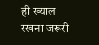ही ख्याल रखना जरूरी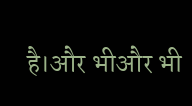है।और भीऔर भी